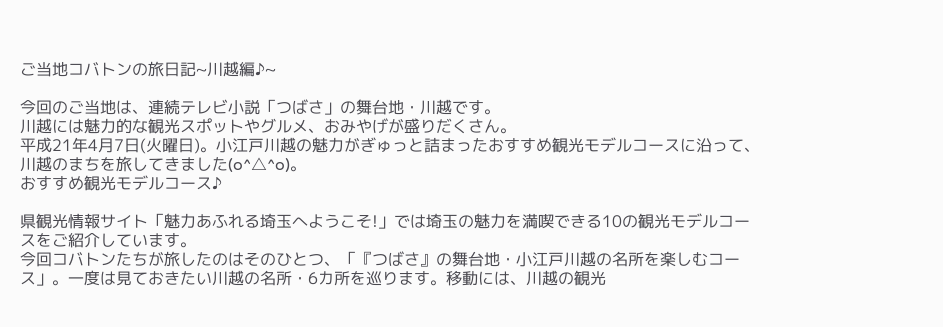ご当地コバトンの旅日記~川越編♪~

今回のご当地は、連続テレビ小説「つばさ」の舞台地・川越です。
川越には魅力的な観光スポットやグルメ、おみやげが盛りだくさん。
平成21年4月7日(火曜日)。小江戸川越の魅力がぎゅっと詰まったおすすめ観光モデルコースに沿って、川越のまちを旅してきました(o^△^o)。
おすすめ観光モデルコース♪

県観光情報サイト「魅力あふれる埼玉へようこそ!」では埼玉の魅力を満喫できる10の観光モデルコースをご紹介しています。
今回コバトンたちが旅したのはそのひとつ、「『つばさ』の舞台地・小江戸川越の名所を楽しむコース」。一度は見ておきたい川越の名所・6カ所を巡ります。移動には、川越の観光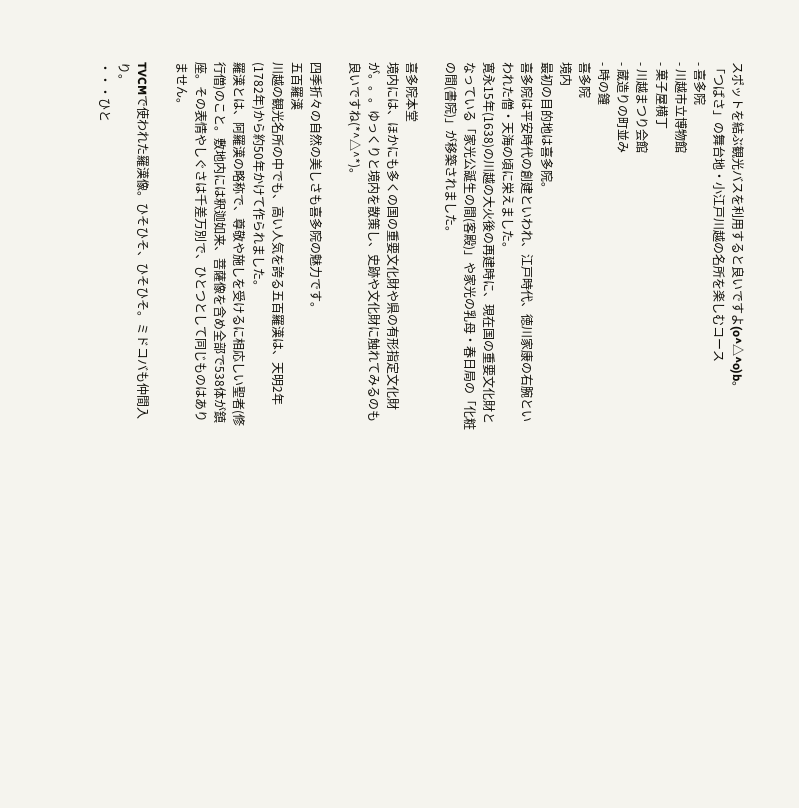スポットを結ぶ観光バスを利用すると良いですよ(o^△^o)b。
「つばさ」の舞台地・小江戸川越の名所を楽しむコース
- 喜多院
- 川越市立博物館
- 菓子屋横丁
- 川越まつり会館
- 蔵造りの町並み
- 時の鐘
喜多院
境内
最初の目的地は喜多院。
喜多院は平安時代の創建といわれ、江戸時代、徳川家康の右腕といわれた僧・天海の頃に栄えました。
寛永15年(1638)の川越の大火後の再建時に、現在国の重要文化財となっている「家光公誕生の間(客殿)」や家光の乳母・春日局の「化粧の間(書院)」が移築されました。

喜多院本堂
境内には、ほかにも多くの国の重要文化財や県の有形指定文化財が。。。ゆっくりと境内を散策し、史跡や文化財に触れてみるのも良いですね(*^△^*)。

四季折々の自然の美しさも喜多院の魅力です。
五百羅漢
川越の観光名所の中でも、高い人気を誇る五百羅漢は、天明2年(1782年)から約50年かけて作られました。
羅漢とは、阿羅漢の略称で、尊敬や施しを受けるに相応しい聖者(修行僧)のこと。敷地内には釈迦如来、菩薩像を含め全部で538体が鎮座。その表情やしぐさは千差万別で、ひとつとして同じものはありません。

TVCMで使われた羅漢像。ひそひそ、ひそひそ。ミドコバも仲間入り。
・・・ひと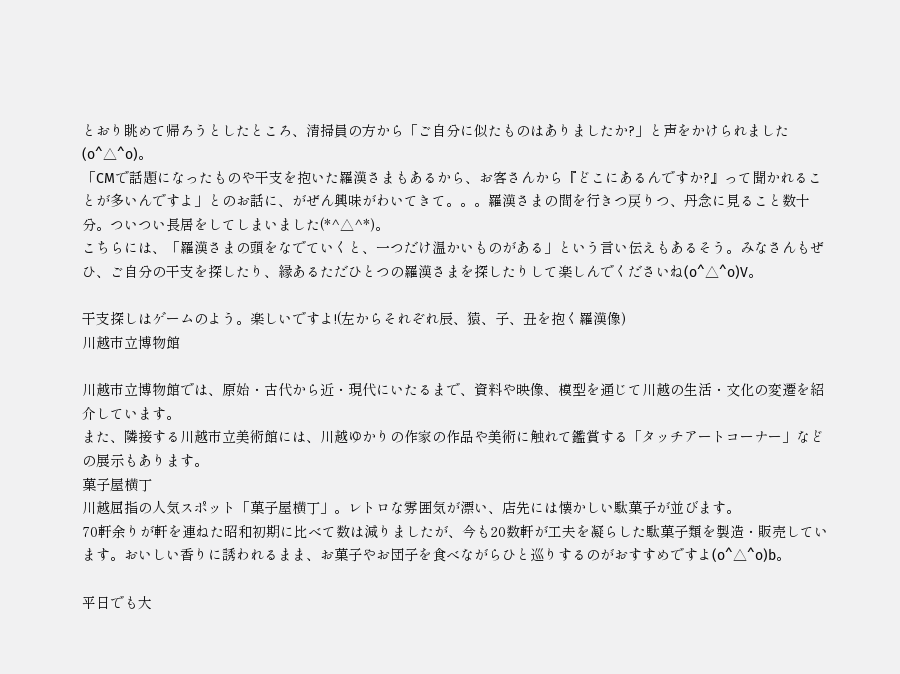とおり眺めて帰ろうとしたところ、清掃員の方から「ご自分に似たものはありましたか?」と声をかけられました(o^△^o)。
「CMで話題になったものや干支を抱いた羅漢さまもあるから、お客さんから『どこにあるんですか?』って聞かれることが多いんですよ」とのお話に、がぜん興味がわいてきて。。。羅漢さまの間を行きつ戻りつ、丹念に見ること数十分。ついつい長居をしてしまいました(*^△^*)。
こちらには、「羅漢さまの頭をなでていくと、一つだけ温かいものがある」という言い伝えもあるそう。みなさんもぜひ、ご自分の干支を探したり、縁あるただひとつの羅漢さまを探したりして楽しんでくださいね(o^△^o)V。

干支探しはゲームのよう。楽しいですよ!(左からそれぞれ辰、猿、子、丑を抱く羅漢像)
川越市立博物館

川越市立博物館では、原始・古代から近・現代にいたるまで、資料や映像、模型を通じて川越の生活・文化の変遷を紹介しています。
また、隣接する川越市立美術館には、川越ゆかりの作家の作品や美術に触れて鑑賞する「タッチアートコーナー」などの展示もあります。
菓子屋横丁
川越屈指の人気スポット「菓子屋横丁」。レトロな雰囲気が漂い、店先には懐かしい駄菓子が並びます。
70軒余りが軒を連ねた昭和初期に比べて数は減りましたが、今も20数軒が工夫を凝らした駄菓子類を製造・販売しています。おいしい香りに誘われるまま、お菓子やお団子を食べながらひと巡りするのがおすすめですよ(o^△^o)b。

平日でも大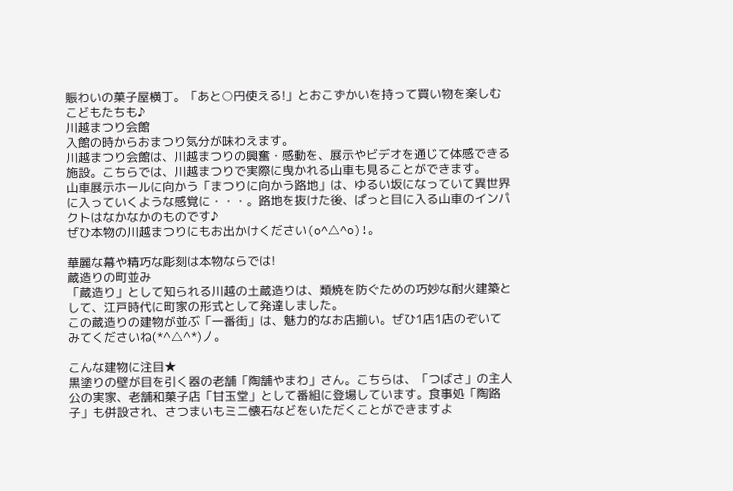賑わいの菓子屋横丁。「あと○円使える!」とおこずかいを持って買い物を楽しむこどもたちも♪
川越まつり会館
入館の時からおまつり気分が味わえます。
川越まつり会館は、川越まつりの興奮・感動を、展示やビデオを通じて体感できる施設。こちらでは、川越まつりで実際に曳かれる山車も見ることができます。
山車展示ホールに向かう「まつりに向かう路地」は、ゆるい坂になっていて異世界に入っていくような感覚に・・・。路地を抜けた後、ぱっと目に入る山車のインパクトはなかなかのものです♪
ぜひ本物の川越まつりにもお出かけください(o^△^o)!。

華麗な幕や精巧な彫刻は本物ならでは!
蔵造りの町並み
「蔵造り」として知られる川越の土蔵造りは、類焼を防ぐための巧妙な耐火建築として、江戸時代に町家の形式として発達しました。
この蔵造りの建物が並ぶ「一番街」は、魅力的なお店揃い。ぜひ1店1店のぞいてみてくださいね(*^△^*)丿。

こんな建物に注目★
黒塗りの壁が目を引く器の老舗「陶舗やまわ」さん。こちらは、「つばさ」の主人公の実家、老舗和菓子店「甘玉堂」として番組に登場しています。食事処「陶路子」も併設され、さつまいもミニ懐石などをいただくことができますよ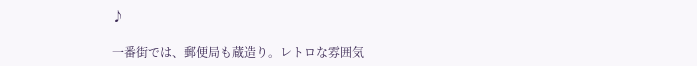♪

一番街では、郵便局も蔵造り。レトロな雰囲気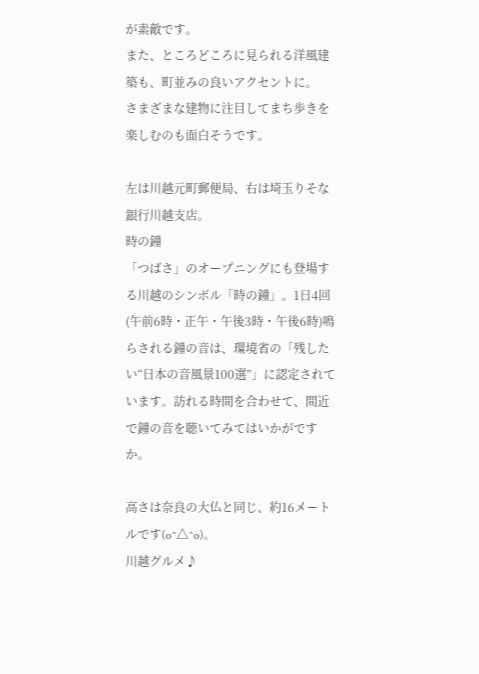が素敵です。
また、ところどころに見られる洋風建築も、町並みの良いアクセントに。
さまざまな建物に注目してまち歩きを楽しむのも面白そうです。

左は川越元町郵便局、右は埼玉りそな銀行川越支店。
時の鐘
「つばさ」のオープニングにも登場する川越のシンボル「時の鐘」。1日4回(午前6時・正午・午後3時・午後6時)鳴らされる鐘の音は、環境省の「残したい“日本の音風景100選”」に認定されています。訪れる時間を合わせて、間近で鐘の音を聴いてみてはいかがですか。

高さは奈良の大仏と同じ、約16メートルです(o^△^o)。
川越グルメ♪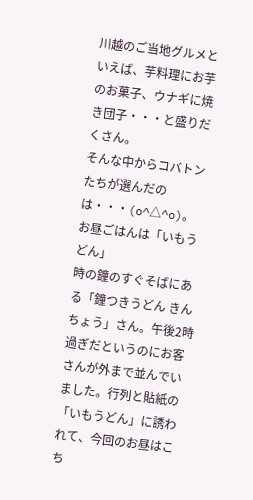川越のご当地グルメといえば、芋料理にお芋のお菓子、ウナギに焼き団子・・・と盛りだくさん。
そんな中からコバトンたちが選んだのは・・・(o^△^o)。
お昼ごはんは「いもうどん」
時の鐘のすぐそばにある「鐘つきうどん きんちょう」さん。午後2時過ぎだというのにお客さんが外まで並んでいました。行列と貼紙の「いもうどん」に誘われて、今回のお昼はこち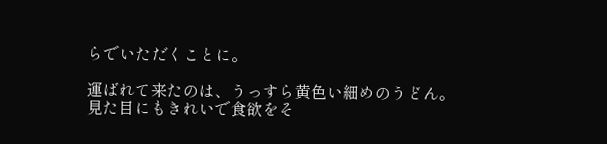らでいただくことに。

運ばれて来たのは、うっすら黄色い細めのうどん。
見た目にもきれいで食欲をそ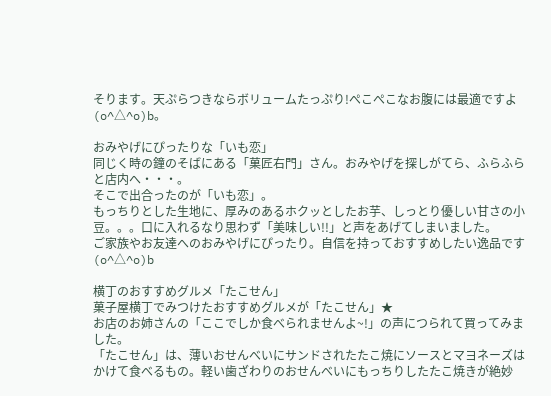そります。天ぷらつきならボリュームたっぷり!ぺこぺこなお腹には最適ですよ(o^△^o)b。

おみやげにぴったりな「いも恋」
同じく時の鐘のそばにある「菓匠右門」さん。おみやげを探しがてら、ふらふらと店内へ・・・。
そこで出合ったのが「いも恋」。
もっちりとした生地に、厚みのあるホクッとしたお芋、しっとり優しい甘さの小豆。。。口に入れるなり思わず「美味しい!!」と声をあげてしまいました。
ご家族やお友達へのおみやげにぴったり。自信を持っておすすめしたい逸品です(o^△^o)b

横丁のおすすめグルメ「たこせん」
菓子屋横丁でみつけたおすすめグルメが「たこせん」★
お店のお姉さんの「ここでしか食べられませんよ~!」の声につられて買ってみました。
「たこせん」は、薄いおせんべいにサンドされたたこ焼にソースとマヨネーズはかけて食べるもの。軽い歯ざわりのおせんべいにもっちりしたたこ焼きが絶妙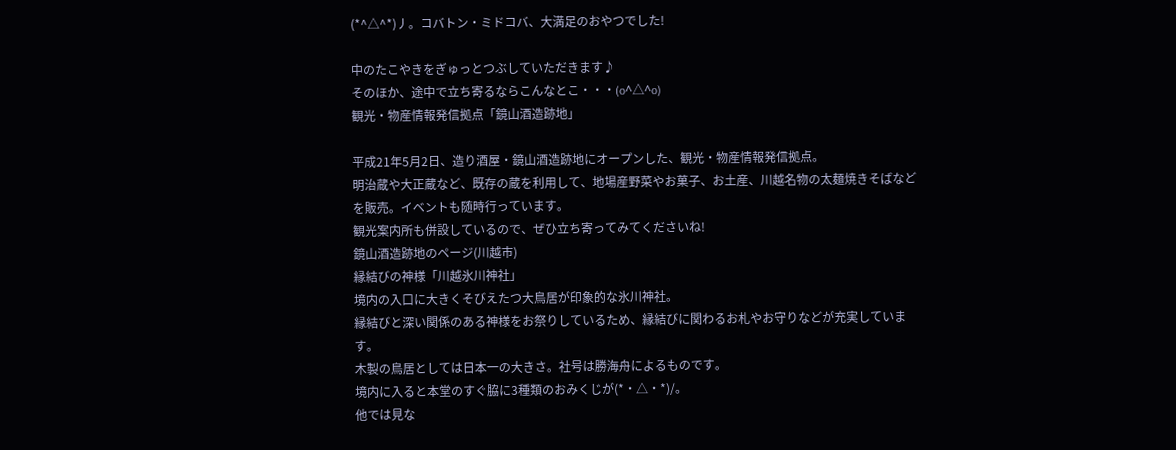(*^△^*)丿。コバトン・ミドコバ、大満足のおやつでした!

中のたこやきをぎゅっとつぶしていただきます♪
そのほか、途中で立ち寄るならこんなとこ・・・(o^△^o)
観光・物産情報発信拠点「鏡山酒造跡地」

平成21年5月2日、造り酒屋・鏡山酒造跡地にオープンした、観光・物産情報発信拠点。
明治蔵や大正蔵など、既存の蔵を利用して、地場産野菜やお菓子、お土産、川越名物の太麺焼きそばなどを販売。イベントも随時行っています。
観光案内所も併設しているので、ぜひ立ち寄ってみてくださいね!
鏡山酒造跡地のページ(川越市)
縁結びの神様「川越氷川神社」
境内の入口に大きくそびえたつ大鳥居が印象的な氷川神社。
縁結びと深い関係のある神様をお祭りしているため、縁結びに関わるお札やお守りなどが充実しています。
木製の鳥居としては日本一の大きさ。社号は勝海舟によるものです。
境内に入ると本堂のすぐ脇に3種類のおみくじが(*・△・*)/。
他では見な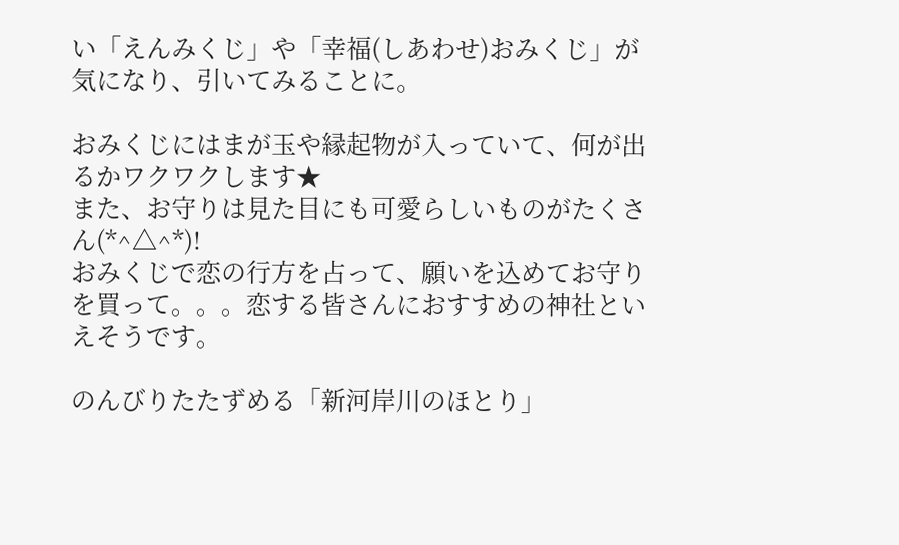い「えんみくじ」や「幸福(しあわせ)おみくじ」が気になり、引いてみることに。

おみくじにはまが玉や縁起物が入っていて、何が出るかワクワクします★
また、お守りは見た目にも可愛らしいものがたくさん(*^△^*)!
おみくじで恋の行方を占って、願いを込めてお守りを買って。。。恋する皆さんにおすすめの神社といえそうです。

のんびりたたずめる「新河岸川のほとり」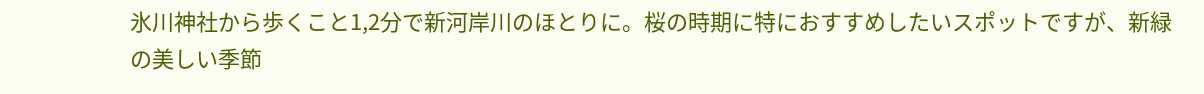氷川神社から歩くこと1,2分で新河岸川のほとりに。桜の時期に特におすすめしたいスポットですが、新緑の美しい季節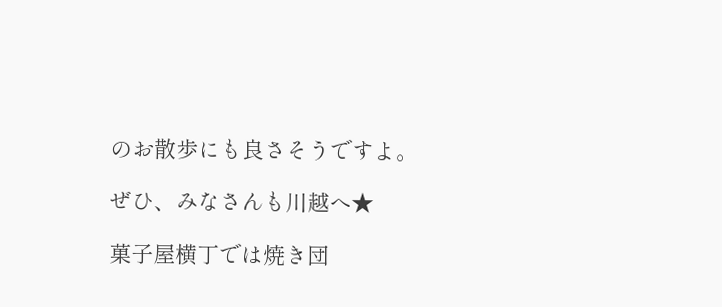のお散歩にも良さそうですよ。

ぜひ、みなさんも川越へ★

菓子屋横丁では焼き団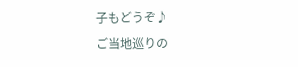子もどうぞ♪
ご当地巡りの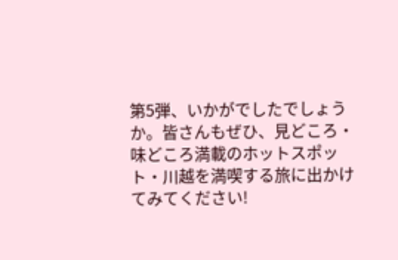第5弾、いかがでしたでしょうか。皆さんもぜひ、見どころ・味どころ満載のホットスポット・川越を満喫する旅に出かけてみてください!